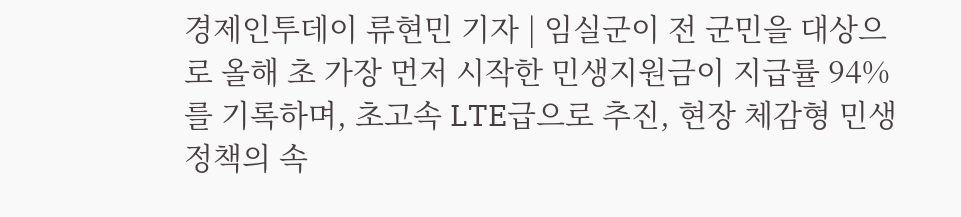경제인투데이 류현민 기자 | 임실군이 전 군민을 대상으로 올해 초 가장 먼저 시작한 민생지원금이 지급률 94%를 기록하며, 초고속 LTE급으로 추진, 현장 체감형 민생정책의 속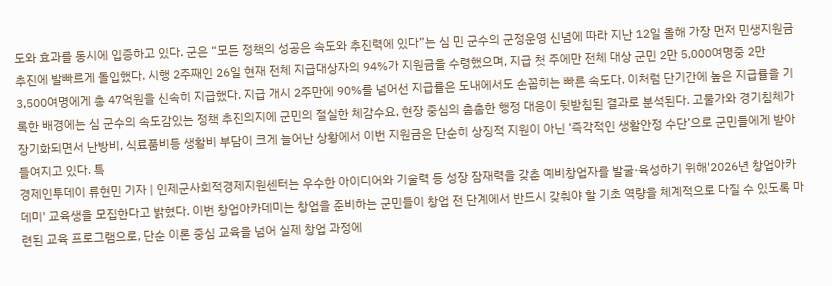도와 효과를 동시에 입증하고 있다. 군은 “모든 정책의 성공은 속도와 추진력에 있다”는 심 민 군수의 군정운영 신념에 따라 지난 12일 올해 가장 먼저 민생지원금 추진에 발빠르게 돌입했다. 시행 2주째인 26일 현재 전체 지급대상자의 94%가 지원금을 수령했으며, 지급 첫 주에만 전체 대상 군민 2만 5,000여명중 2만 3,500여명에게 총 47억원을 신속히 지급했다. 지급 개시 2주만에 90%를 넘어선 지급률은 도내에서도 손꼽히는 빠른 속도다. 이처럼 단기간에 높은 지급률을 기록한 배경에는 심 군수의 속도감있는 정책 추진의지에 군민의 절실한 체감수요, 현장 중심의 촘촘한 행정 대응이 뒷받침된 결과로 분석된다. 고물가와 경기침체가 장기화되면서 난방비, 식료품비등 생활비 부담이 크게 늘어난 상황에서 이번 지원금은 단순히 상징적 지원이 아닌 ‘즉각적인 생활안정 수단’으로 군민들에게 받아들여지고 있다. 특
경제인투데이 류현민 기자 | 인제군사회적경제지원센터는 우수한 아이디어와 기술력 등 성장 잠재력을 갖춘 예비창업자를 발굴·육성하기 위해'2026년 창업아카데미' 교육생을 모집한다고 밝혔다. 이번 창업아카데미는 창업을 준비하는 군민들이 창업 전 단계에서 반드시 갖춰야 할 기초 역량을 체계적으로 다질 수 있도록 마련된 교육 프로그램으로, 단순 이론 중심 교육을 넘어 실제 창업 과정에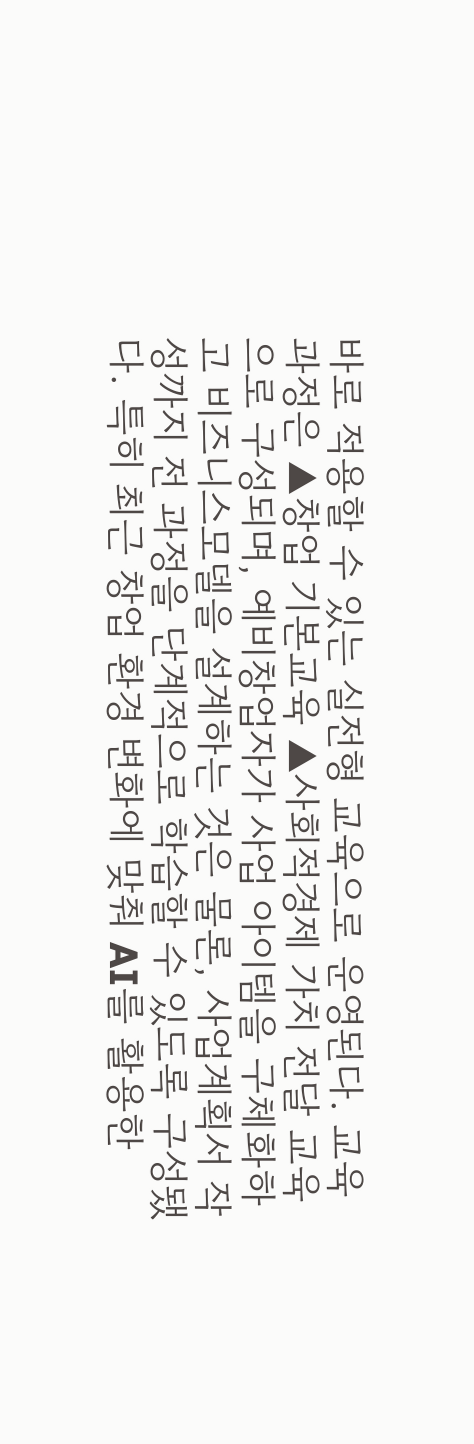바로 적용할 수 있는 실전형 교육으로 운영된다. 교육 과정은 ▲창업 기본교육 ▲사회적경제 가치 전달 교육으로 구성되며, 예비창업자가 사업 아이템을 구체화하고 비즈니스모델을 설계하는 것은 물론, 사업계획서 작성까지 전 과정을 단계적으로 학습할 수 있도록 구성됐다. 특히 최근 창업 환경 변화에 맞춰 AI를 활용한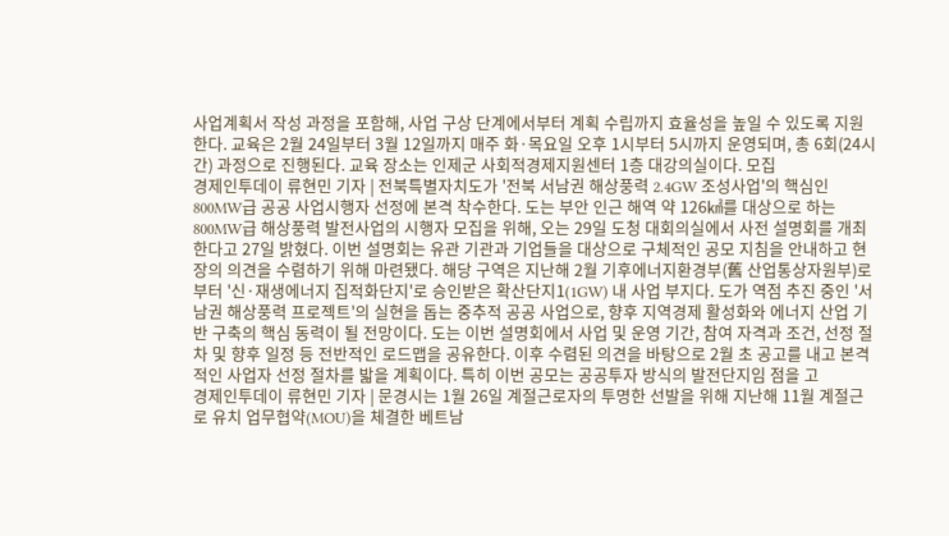사업계획서 작성 과정을 포함해, 사업 구상 단계에서부터 계획 수립까지 효율성을 높일 수 있도록 지원한다. 교육은 2월 24일부터 3월 12일까지 매주 화·목요일 오후 1시부터 5시까지 운영되며, 총 6회(24시간) 과정으로 진행된다. 교육 장소는 인제군 사회적경제지원센터 1층 대강의실이다. 모집
경제인투데이 류현민 기자 | 전북특별자치도가 '전북 서남권 해상풍력 2.4GW 조성사업'의 핵심인 800MW급 공공 사업시행자 선정에 본격 착수한다. 도는 부안 인근 해역 약 126㎢를 대상으로 하는 800MW급 해상풍력 발전사업의 시행자 모집을 위해, 오는 29일 도청 대회의실에서 사전 설명회를 개최한다고 27일 밝혔다. 이번 설명회는 유관 기관과 기업들을 대상으로 구체적인 공모 지침을 안내하고 현장의 의견을 수렴하기 위해 마련됐다. 해당 구역은 지난해 2월 기후에너지환경부(舊 산업통상자원부)로부터 '신·재생에너지 집적화단지'로 승인받은 확산단지1(1GW) 내 사업 부지다. 도가 역점 추진 중인 '서남권 해상풍력 프로젝트'의 실현을 돕는 중추적 공공 사업으로, 향후 지역경제 활성화와 에너지 산업 기반 구축의 핵심 동력이 될 전망이다. 도는 이번 설명회에서 사업 및 운영 기간, 참여 자격과 조건, 선정 절차 및 향후 일정 등 전반적인 로드맵을 공유한다. 이후 수렴된 의견을 바탕으로 2월 초 공고를 내고 본격적인 사업자 선정 절차를 밟을 계획이다. 특히 이번 공모는 공공투자 방식의 발전단지임 점을 고
경제인투데이 류현민 기자 | 문경시는 1월 26일 계절근로자의 투명한 선발을 위해 지난해 11월 계절근로 유치 업무협약(MOU)을 체결한 베트남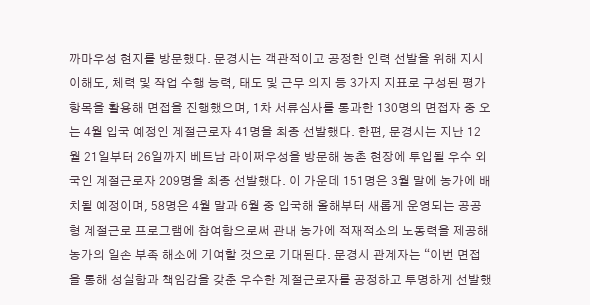까마우성 현지를 방문했다. 문경시는 객관적이고 공정한 인력 선발을 위해 지시 이해도, 체력 및 작업 수행 능력, 태도 및 근무 의지 등 3가지 지표로 구성된 평가 항목을 활용해 면접을 진행했으며, 1차 서류심사를 통과한 130명의 면접자 중 오는 4월 입국 예정인 계절근로자 41명을 최종 선발했다. 한편, 문경시는 지난 12월 21일부터 26일까지 베트남 라이쩌우성을 방문해 농촌 현장에 투입될 우수 외국인 계절근로자 209명을 최종 선발했다. 이 가운데 151명은 3월 말에 농가에 배치될 예정이며, 58명은 4월 말과 6월 중 입국해 올해부터 새롭게 운영되는 공공형 계절근로 프로그램에 참여함으로써 관내 농가에 적재적소의 노동력을 제공해 농가의 일손 부족 해소에 기여할 것으로 기대된다. 문경시 관계자는 “이번 면접을 통해 성실함과 책임감을 갖춘 우수한 계절근로자를 공정하고 투명하게 선발했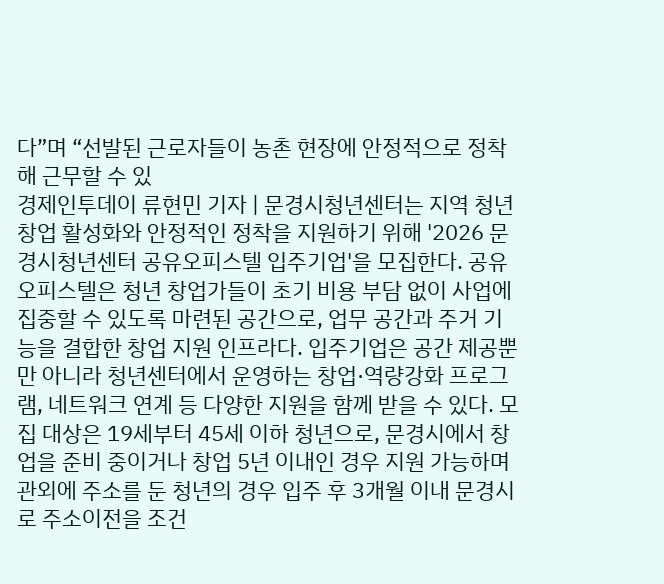다”며 “선발된 근로자들이 농촌 현장에 안정적으로 정착해 근무할 수 있
경제인투데이 류현민 기자 | 문경시청년센터는 지역 청년 창업 활성화와 안정적인 정착을 지원하기 위해 '2026 문경시청년센터 공유오피스텔 입주기업'을 모집한다. 공유오피스텔은 청년 창업가들이 초기 비용 부담 없이 사업에 집중할 수 있도록 마련된 공간으로, 업무 공간과 주거 기능을 결합한 창업 지원 인프라다. 입주기업은 공간 제공뿐만 아니라 청년센터에서 운영하는 창업·역량강화 프로그램, 네트워크 연계 등 다양한 지원을 함께 받을 수 있다. 모집 대상은 19세부터 45세 이하 청년으로, 문경시에서 창업을 준비 중이거나 창업 5년 이내인 경우 지원 가능하며 관외에 주소를 둔 청년의 경우 입주 후 3개월 이내 문경시로 주소이전을 조건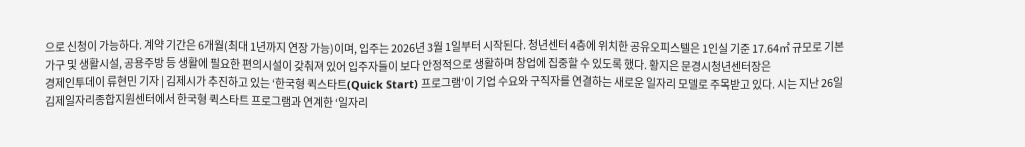으로 신청이 가능하다. 계약 기간은 6개월(최대 1년까지 연장 가능)이며, 입주는 2026년 3월 1일부터 시작된다. 청년센터 4층에 위치한 공유오피스텔은 1인실 기준 17.64㎡ 규모로 기본 가구 및 생활시설, 공용주방 등 생활에 필요한 편의시설이 갖춰져 있어 입주자들이 보다 안정적으로 생활하며 창업에 집중할 수 있도록 했다. 황지은 문경시청년센터장은
경제인투데이 류현민 기자 | 김제시가 추진하고 있는 ‘한국형 퀵스타트(Quick Start) 프로그램’이 기업 수요와 구직자를 연결하는 새로운 일자리 모델로 주목받고 있다. 시는 지난 26일 김제일자리종합지원센터에서 한국형 퀵스타트 프로그램과 연계한 ‘일자리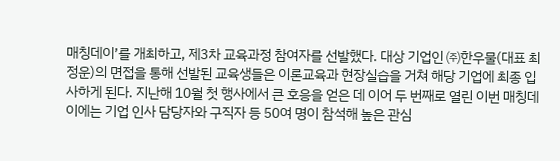매칭데이’를 개최하고, 제3차 교육과정 참여자를 선발했다. 대상 기업인 ㈜한우물(대표 최정운)의 면접을 통해 선발된 교육생들은 이론교육과 현장실습을 거쳐 해당 기업에 최종 입사하게 된다. 지난해 10월 첫 행사에서 큰 호응을 얻은 데 이어 두 번째로 열린 이번 매칭데이에는 기업 인사 담당자와 구직자 등 50여 명이 참석해 높은 관심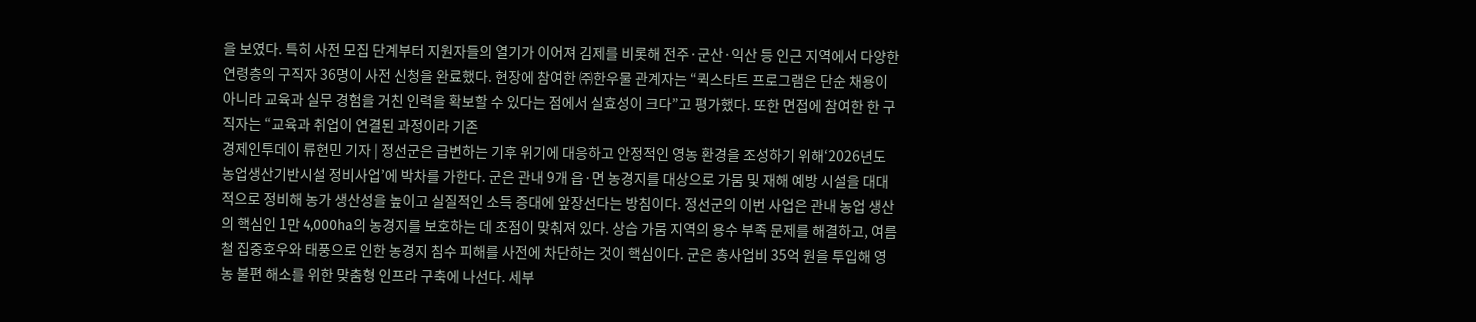을 보였다. 특히 사전 모집 단계부터 지원자들의 열기가 이어져 김제를 비롯해 전주·군산·익산 등 인근 지역에서 다양한 연령층의 구직자 36명이 사전 신청을 완료했다. 현장에 참여한 ㈜한우물 관계자는 “퀵스타트 프로그램은 단순 채용이 아니라 교육과 실무 경험을 거친 인력을 확보할 수 있다는 점에서 실효성이 크다”고 평가했다. 또한 면접에 참여한 한 구직자는 “교육과 취업이 연결된 과정이라 기존
경제인투데이 류현민 기자 | 정선군은 급변하는 기후 위기에 대응하고 안정적인 영농 환경을 조성하기 위해‘2026년도 농업생산기반시설 정비사업’에 박차를 가한다. 군은 관내 9개 읍·면 농경지를 대상으로 가뭄 및 재해 예방 시설을 대대적으로 정비해 농가 생산성을 높이고 실질적인 소득 증대에 앞장선다는 방침이다. 정선군의 이번 사업은 관내 농업 생산의 핵심인 1만 4,000ha의 농경지를 보호하는 데 초점이 맞춰져 있다. 상습 가뭄 지역의 용수 부족 문제를 해결하고, 여름철 집중호우와 태풍으로 인한 농경지 침수 피해를 사전에 차단하는 것이 핵심이다. 군은 총사업비 35억 원을 투입해 영농 불편 해소를 위한 맞춤형 인프라 구축에 나선다. 세부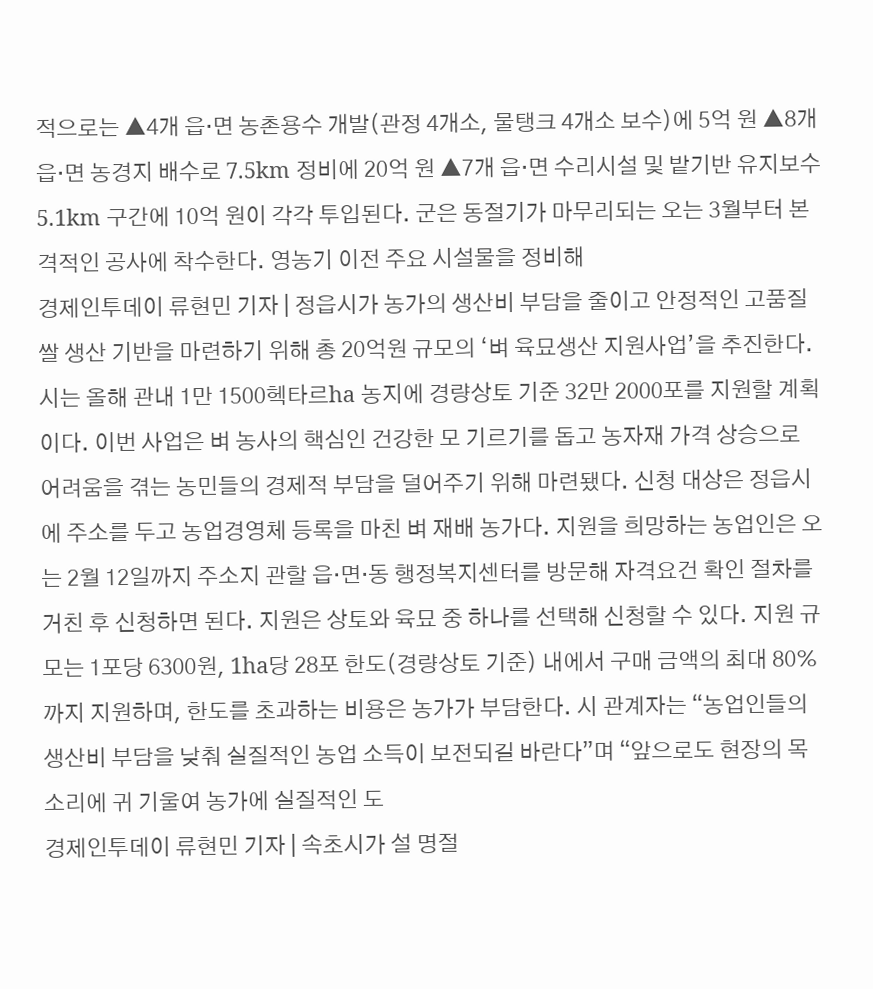적으로는 ▲4개 읍·면 농촌용수 개발(관정 4개소, 물탱크 4개소 보수)에 5억 원 ▲8개 읍·면 농경지 배수로 7.5km 정비에 20억 원 ▲7개 읍·면 수리시설 및 밭기반 유지보수 5.1km 구간에 10억 원이 각각 투입된다. 군은 동절기가 마무리되는 오는 3월부터 본격적인 공사에 착수한다. 영농기 이전 주요 시설물을 정비해
경제인투데이 류현민 기자 | 정읍시가 농가의 생산비 부담을 줄이고 안정적인 고품질 쌀 생산 기반을 마련하기 위해 총 20억원 규모의 ‘벼 육묘생산 지원사업’을 추진한다. 시는 올해 관내 1만 1500헥타르ha 농지에 경량상토 기준 32만 2000포를 지원할 계획이다. 이번 사업은 벼 농사의 핵심인 건강한 모 기르기를 돕고 농자재 가격 상승으로 어려움을 겪는 농민들의 경제적 부담을 덜어주기 위해 마련됐다. 신청 대상은 정읍시에 주소를 두고 농업경영체 등록을 마친 벼 재배 농가다. 지원을 희망하는 농업인은 오는 2월 12일까지 주소지 관할 읍·면·동 행정복지센터를 방문해 자격요건 확인 절차를 거친 후 신청하면 된다. 지원은 상토와 육묘 중 하나를 선택해 신청할 수 있다. 지원 규모는 1포당 6300원, 1ha당 28포 한도(경량상토 기준) 내에서 구매 금액의 최대 80%까지 지원하며, 한도를 초과하는 비용은 농가가 부담한다. 시 관계자는 “농업인들의 생산비 부담을 낮춰 실질적인 농업 소득이 보전되길 바란다”며 “앞으로도 현장의 목소리에 귀 기울여 농가에 실질적인 도
경제인투데이 류현민 기자 | 속초시가 설 명절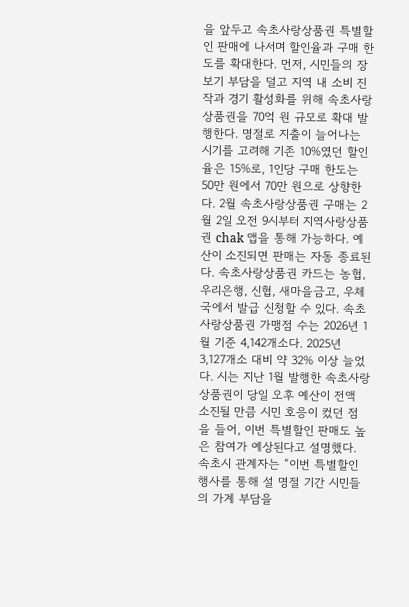을 앞두고 속초사랑상품권 특별할인 판매에 나서며 할인율과 구매 한도를 확대한다. 먼저, 시민들의 장보기 부담을 덜고 지역 내 소비 진작과 경기 활성화를 위해 속초사랑상품권을 70억 원 규모로 확대 발행한다. 명절로 지출이 늘어나는 시기를 고려해 기존 10%였던 할인율은 15%로, 1인당 구매 한도는 50만 원에서 70만 원으로 상향한다. 2월 속초사랑상품권 구매는 2월 2일 오전 9시부터 지역사랑상품권 chak 앱을 통해 가능하다. 예산이 소진되면 판매는 자동 종료된다. 속초사랑상품권 카드는 농협, 우리은행, 신협, 새마을금고, 우체국에서 발급 신청할 수 있다. 속초사랑상품권 가맹점 수는 2026년 1월 기준 4,142개소다. 2025년 3,127개소 대비 약 32% 이상 늘었다. 시는 지난 1월 발행한 속초사랑상품권이 당일 오후 예산이 전액 소진될 만큼 시민 호응이 컸던 점을 들어, 이번 특별할인 판매도 높은 참여가 예상된다고 설명했다. 속초시 관계자는 “이번 특별할인 행사를 통해 설 명절 기간 시민들의 가계 부담을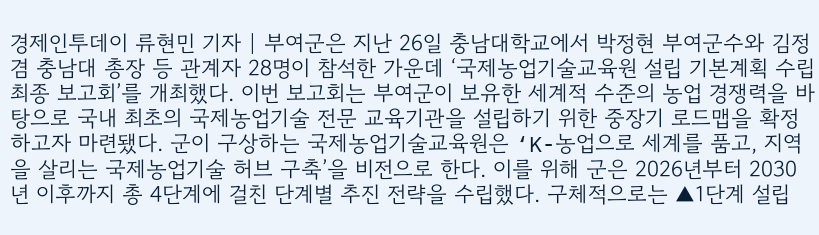경제인투데이 류현민 기자 | 부여군은 지난 26일 충남대학교에서 박정현 부여군수와 김정겸 충남대 총장 등 관계자 28명이 참석한 가운데 ‘국제농업기술교육원 설립 기본계획 수립 최종 보고회’를 개최했다. 이번 보고회는 부여군이 보유한 세계적 수준의 농업 경쟁력을 바탕으로 국내 최초의 국제농업기술 전문 교육기관을 설립하기 위한 중장기 로드맵을 확정하고자 마련됐다. 군이 구상하는 국제농업기술교육원은 ‘K-농업으로 세계를 품고, 지역을 살리는 국제농업기술 허브 구축’을 비전으로 한다. 이를 위해 군은 2026년부터 2030년 이후까지 총 4단계에 걸친 단계별 추진 전략을 수립했다. 구체적으로는 ▲1단계 설립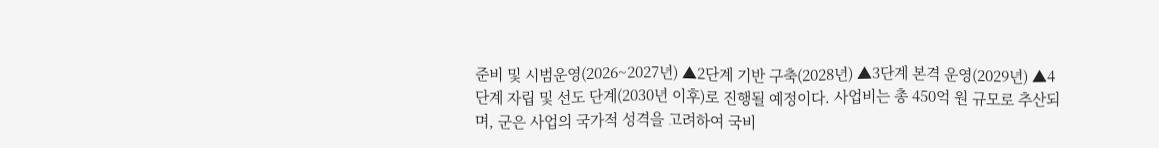준비 및 시범운영(2026~2027년) ▲2단계 기반 구축(2028년) ▲3단계 본격 운영(2029년) ▲4단계 자립 및 선도 단계(2030년 이후)로 진행될 예정이다. 사업비는 총 450억 원 규모로 추산되며, 군은 사업의 국가적 성격을 고려하여 국비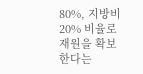80%, 지방비 20% 비율로 재원을 확보한다는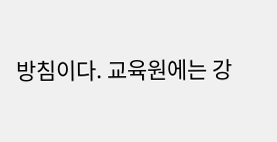방침이다. 교육원에는 강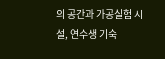의 공간과 가공실험 시설, 연수생 기숙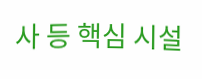사 등 핵심 시설